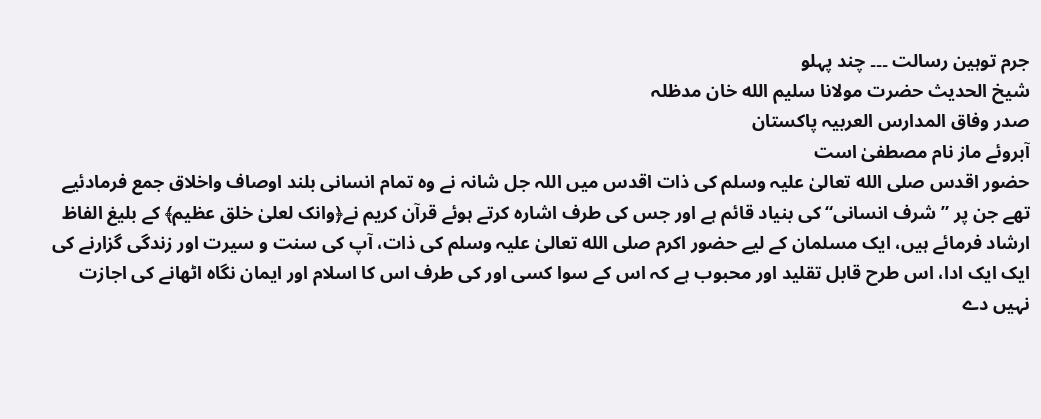جرم توہین رسالت ۔۔۔ چند پہلو
شیخ الحدیث حضرت مولانا سلیم الله خان مدظلہ
صدر وفاق المدارس العربیہ پاکستان
آبروئے ماز نام مصطفیٰ است
حضور اقدس صلی الله تعالیٰ علیہ وسلم کی ذات اقدس میں اللہ جل شانہ نے وہ تمام انسانی بلند اوصاف واخلاق جمع فرمادئیے تھے جن پر ”شرف انسانی“ کی بنیاد قائم ہے اور جس کی طرف اشارہ کرتے ہوئے قرآن کریم نے﴿وانک لعلیٰ خلق عظیم﴾ کے بلیغ الفاظ ارشاد فرمائے ہیں، ایک مسلمان کے لیے حضور اکرم صلی الله تعالیٰ علیہ وسلم کی ذات، آپ کی سنت و سیرت اور زندگی گزارنے کی ایک ایک ادا، اس طرح قابل تقلید اور محبوب ہے کہ اس کے سوا کسی اور کی طرف اس کا اسلام اور ایمان نگاہ اٹھانے کی اجازت نہیں دے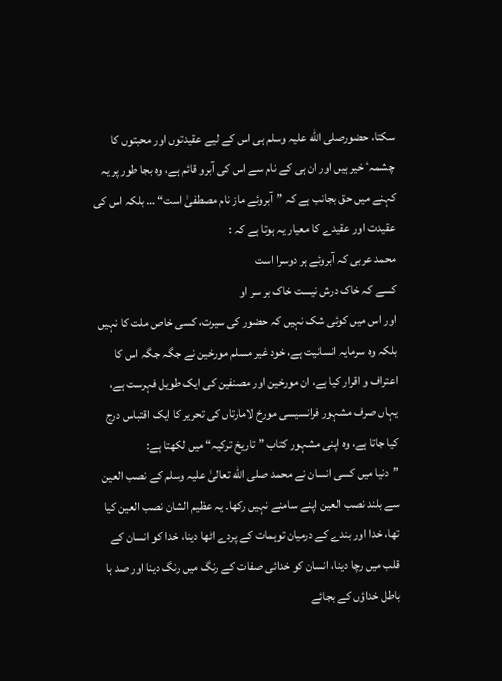سکتا، حضورصلی الله علیہ وسلم ہی اس کے لیے عقیدتوں اور محبتوں کا چشمہٴ خیر ہیں اور ان ہی کے نام سے اس کی آبرو قائم ہے، وہ بجا طور پر یہ کہنے میں حق بجانب ہے کہ ”آبروئے ماز نام مصطفیٰ است“ … بلکہ اس کی عقیدت اور عقیدے کا معیار یہ ہوتا ہے کہ :
محمد عربی کہ آبروئے ہر دوسرا است
کسے کہ خاک درش نیست خاک بر سر او
اور اس میں کوئی شک نہیں کہ حضور کی سیرت، کسی خاص ملت کا نہیں بلکہ وہ سرمایہ انسانیت ہے، خود غیر مسلم مورخین نے جگہ جگہ اس کا اعتراف و اقرار کیا ہے، ان مورخین اور مصنفین کی ایک طویل فہرست ہے، یہاں صرف مشہور فرانسیسی مورخ لامارتاں کی تحریر کا ایک اقتباس درج کیا جاتا ہے، وہ اپنی مشہور کتاب ”تاریخ ترکیہ“ میں لکھتا ہے:
”دنیا میں کسی انسان نے محمد صلی الله تعالیٰ علیہ وسلم کے نصب العین سے بلند نصب العین اپنے سامنے نہیں رکھا۔ یہ عظیم الشان نصب العین کیا تھا، خدا اور بندے کے درمیان توہمات کے پردے اٹھا دینا، خدا کو انسان کے قلب میں رچا دینا، انسان کو خدائی صفات کے رنگ میں رنگ دینا اور صد ہا باطل خداؤں کے بجائے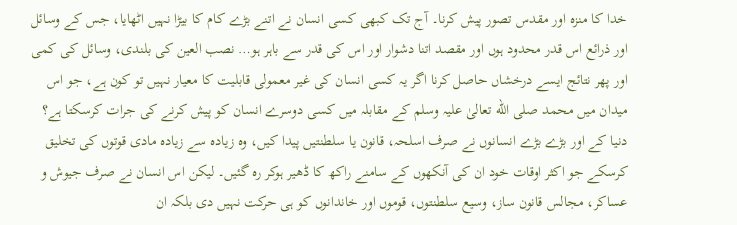خدا کا منزہ اور مقدس تصور پیش کرنا۔ آج تک کبھی کسی انسان نے اتنے بڑے کام کا بیڑا نہیں اٹھایا، جس کے وسائل اور ذرائع اس قدر محدود ہوں اور مقصد اتنا دشوار اور اس کی قدر سے باہر ہو… نصب العین کی بلندی، وسائل کی کمی اور پھر نتائج ایسے درخشاں حاصل کرنا اگر یہ کسی انسان کی غیر معمولی قابلیت کا معیار نہیں تو کون ہے، جو اس میدان میں محمد صلی الله تعالیٰ علیہ وسلم کے مقابلہ میں کسی دوسرے انسان کو پیش کرنے کی جرات کرسکتا ہے؟ دنیا کے اور بڑے بڑے انسانوں نے صرف اسلحہ، قانون یا سلطنتیں پیدا کیں، وہ زیادہ سے زیادہ مادی قوتوں کی تخلیق کرسکے جو اکثر اوقات خود ان کی آنکھوں کے سامنے راکھ کا ڈھیر ہوکر رہ گئیں۔ لیکن اس انسان نے صرف جیوش و عساکر، مجالس قانون ساز، وسیع سلطنتوں، قوموں اور خاندانوں کو ہی حرکت نہیں دی بلکہ ان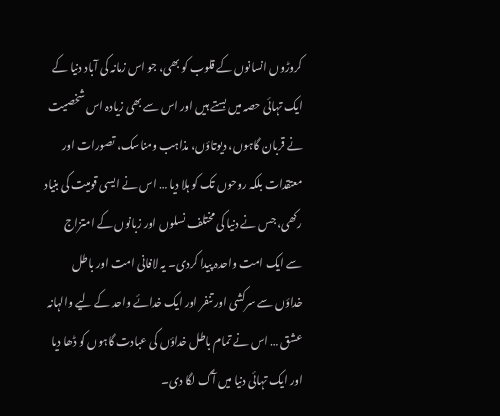کروڑوں انسانوں کے قلوب کو بھی، جو اس زمانہ کی آباد دنیا کے ایک تہائی حصہ میں بستے ہیں اور اس سے بھی زیادہ اس شخصیت نے قربان گاہوں، دیوتاؤں، مذاہب ومناسک، تصورات اور معتقدات بلکہ روحوں تک کو ہلا دیا … اس نے ایسی قومیت کی بنیاد رکھی، جس نے دنیا کی مختلف نسلوں اور زبانوں کے امتزاج سے ایک امت واحدہ پیدا کردی۔ یہ لافانی امت اور باطل خداؤں سے سرکشی اور تنفر اور ایک خدائے واحد کے لیے والہانہ عشق … اس نے تمام باطل خداؤں کی عبادت گاہوں کو ڈھا دیا اور ایک تہائی دنیا میں آگ لگا دی۔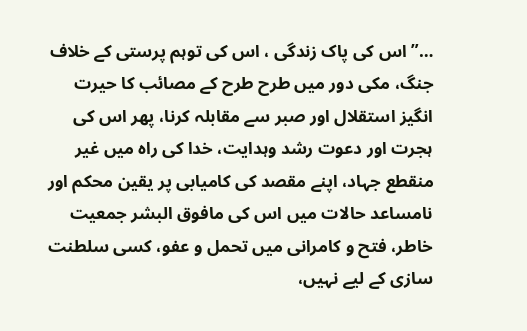…”اس کی پاک زندگی ، اس کی توہم پرستی کے خلاف جنگ، مکی دور میں طرح طرح کے مصائب کا حیرت انگیز استقلال اور صبر سے مقابلہ کرنا، پھر اس کی ہجرت اور دعوت رشد وہدایت، خدا کی راہ میں غیر منقطع جہاد، اپنے مقصد کی کامیابی پر یقین محکم اور نامساعد حالات میں اس کی مافوق البشر جمعیت خاطر، فتح و کامرانی میں تحمل و عفو، کسی سلطنت سازی کے لیے نہیں،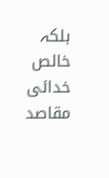بلکہ خالص خدائی مقاصد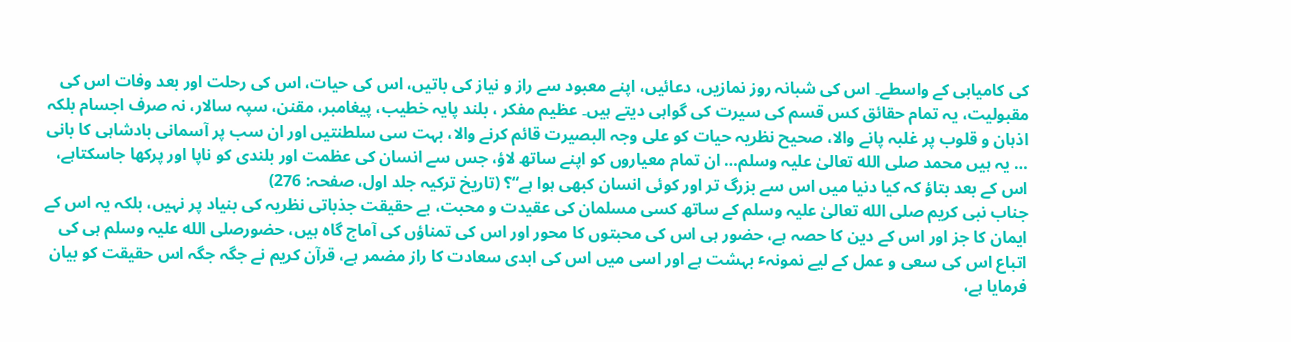کی کامیابی کے واسطے۔ اس کی شبانہ روز نمازیں، دعائیں، اپنے معبود سے راز و نیاز کی باتیں، اس کی حیات، اس کی رحلت اور بعد وفات اس کی مقبولیت، یہ تمام حقائق کس قسم کی سیرت کی گواہی دیتے ہیں۔ عظیم مفکر ، بلند پایہ خطیب، پیغامبر، مقنن، سپہ سالار، نہ صرف اجسام بلکہ اذہان و قلوب پر غلبہ پانے والا، صحیح نظریہ حیات کو علی وجہ البصیرت قائم کرنے والا، بہت سی سلطنتیں اور ان سب پر آسمانی بادشاہی کا بانی … یہ ہیں محمد صلی الله تعالیٰ علیہ وسلم… ان تمام معیاروں کو اپنے ساتھ لاؤ، جس سے انسان کی عظمت اور بلندی کو ناپا اور پرکھا جاسکتاہے، اس کے بعد بتاؤ کہ کیا دنیا میں اس سے بزرگ تر اور کوئی انسان کبھی ہوا ہے“؟ (تاریخ ترکیہ جلد اول، صفحہ: 276)
جناب نبی کریم صلی الله تعالیٰ علیہ وسلم کے ساتھ کسی مسلمان کی عقیدت و محبت، بے حقیقت جذباتی نظریہ کی بنیاد پر نہیں، بلکہ یہ اس کے ایمان کا جز اور اس کے دین کا حصہ ہے، حضور ہی اس کی محبتوں کا محور اور اس کی تمناؤں کی آماج گاہ ہیں، حضورصلی الله علیہ وسلم ہی کی اتباع اس کی سعی و عمل کے لیے نمونہٴ بہشت ہے اور اسی میں اس کی ابدی سعادت کا راز مضمر ہے، قرآن کریم نے جگہ جگہ اس حقیقت کو بیان فرمایا ہے،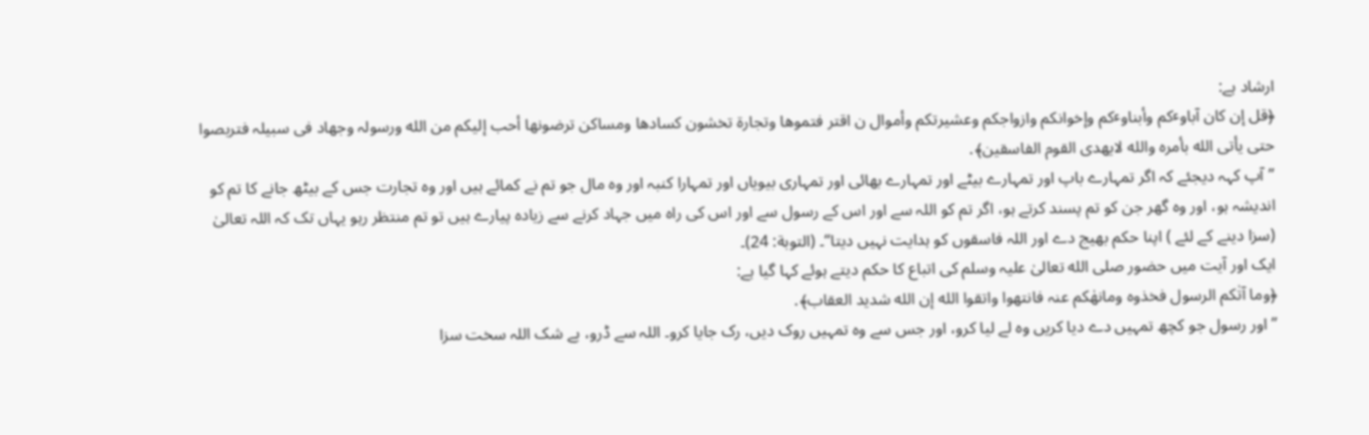ارشاد ہے:
﴿قل إن کان آباوٴکم وأبناوٴکم وإخوانکم وازواجکم وعشیرتکم وأموال ن اقتر فتموھا وتجارة تخشون کسادھا ومساکن ترضونھا أحب إلیکم من الله ورسولہ وجھاد فی سبیلہ فتربصوا حتی یأتی الله بأمرہ والله لایھدی القوم الفاسقین﴾․
”آپ کہہ دیجئے کہ اگر تمہارے باپ اور تمہارے بیٹے اور تمہارے بھائی اور تمہاری بیویاں اور تمہارا کنبہ اور وہ مال جو تم نے کمائے ہیں اور وہ تجارت جس کے بیٹھ جانے کا تم کو اندیشہ ہو، اور وہ گھر جن کو تم پسند کرتے ہو، اگر تم کو اللہ سے اور اس کے رسول سے اور اس کی راہ میں جہاد کرنے سے زیادہ پیارے ہیں تو تم منتظر رہو یہاں تک کہ اللہ تعالیٰ (سزا دینے کے لئے ) اپنا حکم بھیج دے اور اللہ فاسقوں کو ہدایت نہیں دیتا“۔ (التوبة: 24)۔
ایک اور آیت میں حضور صلی الله تعالیٰ علیہ وسلم کی اتباع کا حکم دیتے ہوئے کہا گیا ہے:
﴿وما آتٰکم الرسول فخذوہ ومانھٰکم عنہ فانتھوا واتقوا الله إن الله شدید العقاب﴾․
”اور رسول جو کچھ تمہیں دے دیا کریں وہ لے لیا کرو، اور جس سے وہ تمہیں روک دیں، رک جایا کرو۔ اللہ سے ڈرو، بے شک اللہ سخت سزا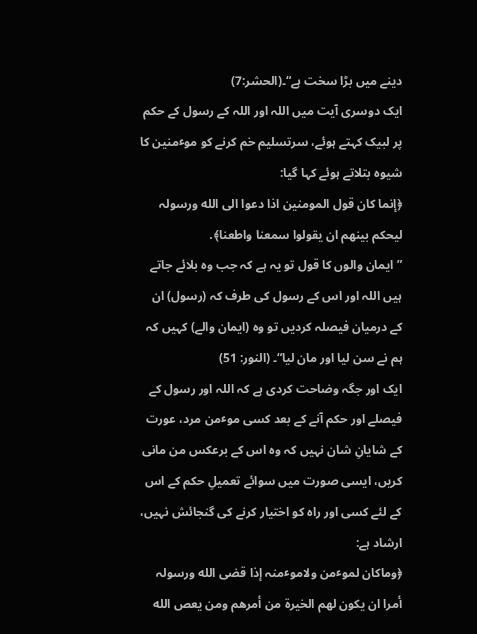دینے میں بڑا سخت ہے“۔(الحشر:7)
ایک دوسری آیت میں اللہ اور اللہ کے رسول کے حکم پر لبیک کہتے ہوئے، سرتسلیم خم کرنے کو موٴمنین کا شیوہ بتلاتے ہوئے کہا گیا:
﴿إنما کان قول المومنین اذا دعوا الی الله ورسولہ لیحکم بینھم ان یقولوا سمعنا واطعنا﴾․
”ایمان والوں کا قول تو یہ ہے کہ جب وہ بلائے جاتے ہیں اللہ اور اس کے رسول کی طرف کہ (رسول) ان کے درمیان فیصلہ کردیں تو وہ (ایمان والے) کہیں کہ ہم نے سن لیا اور مان لیا“۔ (النور: 51)
ایک اور جگہ وضاحت کردی ہے کہ اللہ اور رسول کے فیصلے اور حکم آنے کے بعد کسی موٴمن مرد، عورت کے شایانِ شان نہیں کہ وہ اس کے برعکس من مانی کریں، ایسی صورت میں سوائے تعمیلِ حکم کے اس کے لئے کسی اور راہ کو اختیار کرنے کی گنجائش نہیں، ارشاد ہے:
﴿وماکان لموٴمن ولاموٴمنہ إذا قضی الله ورسولہ أمرا ان یکون لھم الخیرة من أمرھم ومن یعص الله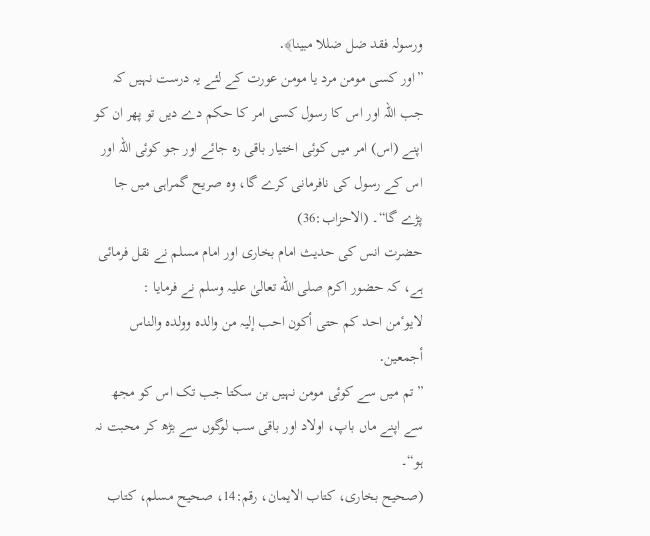ورسولہ فقد ضل ضللا مبینا﴾․
”اور کسی مومن مرد یا مومن عورت کے لئے یہ درست نہیں کہ جب اللہ اور اس کا رسول کسی امر کا حکم دے دیں تو پھر ان کو اپنے (اس) امر میں کوئی اختیار باقی رہ جائے اور جو کوئی اللہ اور اس کے رسول کی نافرمانی کرے گا، وہ صریح گمراہی میں جا پڑے گا“۔ (الاحزاب:36)
حضرت انس کی حدیث امام بخاری اور امام مسلم نے نقل فرمائی ہے، کہ حضور اکرم صلی الله تعالیٰ علیہ وسلم نے فرمایا :
لایوٴمن احد کم حتی أکون احب إلیہ من والدہ وولدہ والناس أجمعین․
”تم میں سے کوئی مومن نہیں بن سکتا جب تک اس کو مجھ سے اپنے ماں باپ، اولاد اور باقی سب لوگوں سے بڑھ کر محبت نہ ہو“۔
(صحیح بخاری، کتاب الایمان، رقم:14، صحیح مسلم، کتاب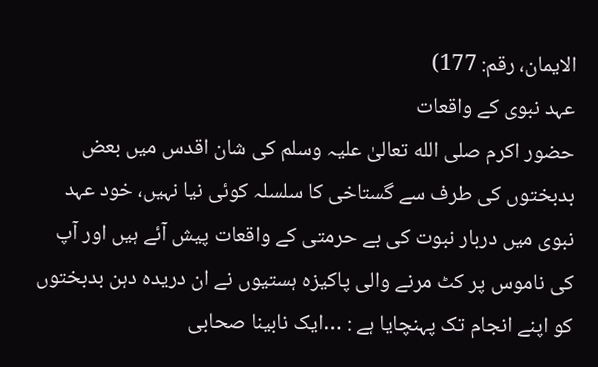الایمان، رقم: 177)
عہد نبوی کے واقعات
حضور اکرم صلی الله تعالیٰ علیہ وسلم کی شان اقدس میں بعض بدبختوں کی طرف سے گستاخی کا سلسلہ کوئی نیا نہیں، خود عہد نبوی میں دربار نبوت کی بے حرمتی کے واقعات پیش آئے ہیں اور آپ کی ناموس پر کٹ مرنے والی پاکیزہ ہستیوں نے ان دریدہ دہن بدبختوں کو اپنے انجام تک پہنچایا ہے : …ایک نابینا صحابی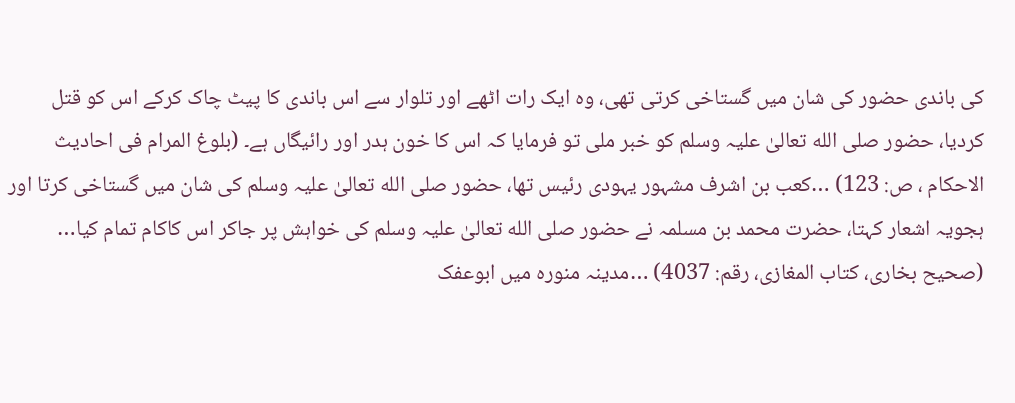کی باندی حضور کی شان میں گستاخی کرتی تھی، وہ ایک رات اٹھے اور تلوار سے اس باندی کا پیٹ چاک کرکے اس کو قتل کردیا، حضور صلی الله تعالیٰ علیہ وسلم کو خبر ملی تو فرمایا کہ اس کا خون ہدر اور رائیگاں ہے۔ (بلوغ المرام فی احادیث الاحکام ، ص: 123) …کعب بن اشرف مشہور یہودی رئیس تھا، حضور صلی الله تعالیٰ علیہ وسلم کی شان میں گستاخی کرتا اور ہجویہ اشعار کہتا، حضرت محمد بن مسلمہ نے حضور صلی الله تعالیٰ علیہ وسلم کی خواہش پر جاکر اس کاکام تمام کیا… (صحیح بخاری، کتاب المغازی، رقم: 4037) …مدینہ منورہ میں ابوعفک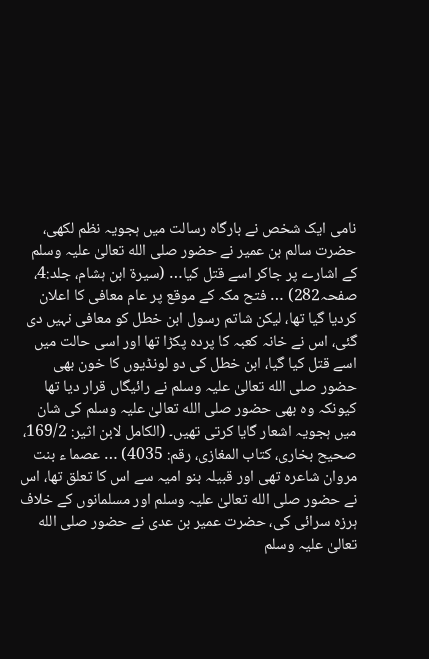نامی ایک شخص نے بارگاہ رسالت میں ہجویہ نظم لکھی، حضرت سالم بن عمیر نے حضور صلی الله تعالیٰ علیہ وسلم کے اشارے پر جاکر اسے قتل کیا… (سیرة ابن ہشام، جلد:4، صفحہ282) … فتح مکہ کے موقع پر عام معافی کا اعلان کردیا گیا تھا، لیکن شاتم رسول ابن خطل کو معافی نہیں دی گئی، اس نے خانہ کعبہ کا پردہ پکڑا تھا اور اسی حالت میں اسے قتل کیا گیا، ابن خطل کی دو لونڈیوں کا خون بھی حضور صلی الله تعالیٰ علیہ وسلم نے رائیگاں قرار دیا تھا کیونکہ وہ بھی حضور صلی الله تعالیٰ علیہ وسلم کی شان میں ہجویہ اشعار گایا کرتی تھیں۔ (الکامل لابن اثیر: 169/2، صحیح بخاری، کتاب المغازی، رقم: 4035) … عصما ء بنت مروان شاعرہ تھی اور قبیلہ بنو امیہ سے اس کا تعلق تھا، اس نے حضور صلی الله تعالیٰ علیہ وسلم اور مسلمانوں کے خلاف ہرزہ سرائی کی، حضرت عمیر بن عدی نے حضور صلی الله تعالیٰ علیہ وسلم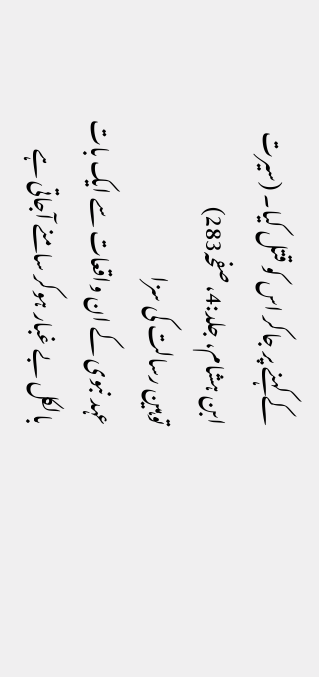کے کہنے پر جاکر اس کو قتل کیا۔ (سیرت ابن ہشام، جلد:4، صفحہ283)
توہین رسالت کی سزا
عہد نبوی کے ان واقعات سے ایک بات بالکل بے غبار ہوکر سامنے آجاتی ہے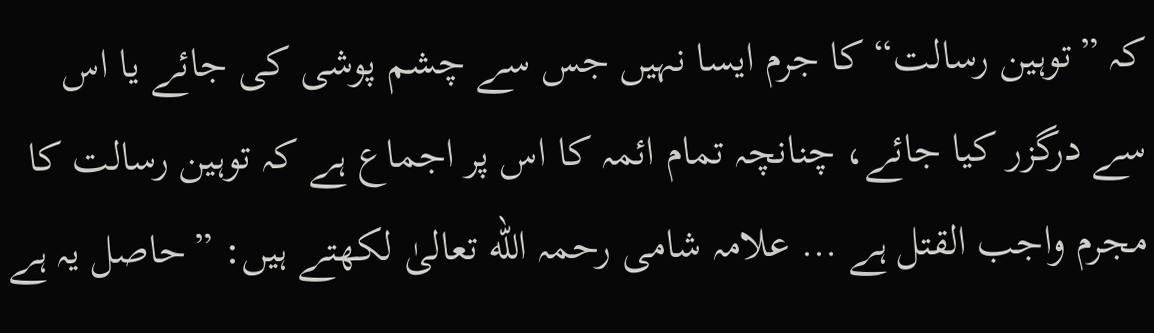کہ ”توہین رسالت“ کا جرم ایسا نہیں جس سے چشم پوشی کی جائے یا اس سے درگزر کیا جائے، چنانچہ تمام ائمہ کا اس پر اجماع ہے کہ توہین رسالت کا مجرم واجب القتل ہے … علامہ شامی رحمہ الله تعالیٰ لکھتے ہیں: ”حاصل یہ ہے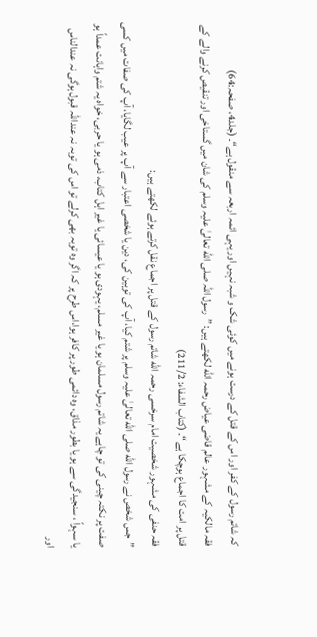کہ شاتم رسول کے کفر اور اس کے قتل کے درست ہونے میں کوئی شک و شبہ نہیں اور یہی ائمہ اربعہ سے منقول ہے“۔ (جلد4، صفحہ:64)
فقہ مالکیہ کے مشہور عالم قاضی عیاض رحمہ الله لکھتے ہیں: ”رسول اللہ صلی الله تعالیٰ علیہ وسلم کی شان میں گستاخی اور تنقیص کرنے والے کے قتل پر امت کا اجماع ہوچکا ہے“۔ (کتاب الشفاء: 211/2)
فقہ حنفی کی مشہور شخصیت امام سرخسی رحمہ الله شاتم رسول کے قتل پر اجماع نقل کرتے ہوئے لکھتے ہیں:
”جس شخص نے رسول الله صلی الله تعالیٰ علیہ وسلم پر شتم کیا، آپ کی توہین کی، دین یا شخصی اعتبار سے آپ پر عیب لگایا، آپ کی صفات میں کسی صفت پر نکتہ چینی کی تو چاہے یہ شاتم رسول مسلمان ہو یا غیر مسلم، یہودی ہو یا عیسائی یا غیر اہل کتاب، ذمی ہو یا حربی، خواہ یہ شتم واہانت عمداً ہو یا سہواً ، سنجیدگی سے ہو یا بطور مذاق، وہ دائمی طور پر کافر ہوا،اس طرح پر کہ اگر وہ توبہ بھی کرلے تو اس کی توبہ نہ عنداللہ قبول ہوگی نہ عندالناس اور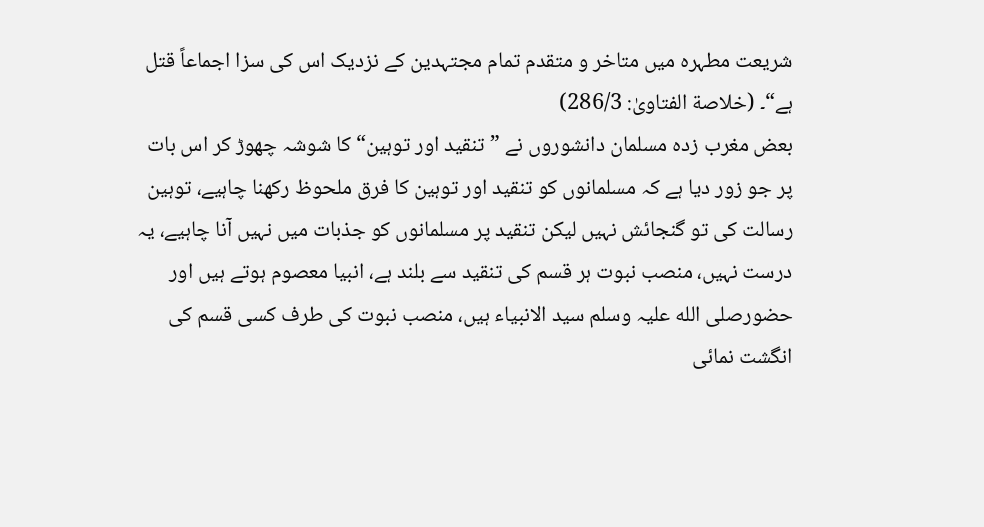شریعت مطہرہ میں متاخر و متقدم تمام مجتہدین کے نزدیک اس کی سزا اجماعاً قتل ہے“۔ (خلاصة الفتاویٰ: 286/3)
بعض مغرب زدہ مسلمان دانشوروں نے ”تنقید اور توہین“ کا شوشہ چھوڑ کر اس بات پر جو زور دیا ہے کہ مسلمانوں کو تنقید اور توہین کا فرق ملحوظ رکھنا چاہیے، توہین رسالت کی تو گنجائش نہیں لیکن تنقید پر مسلمانوں کو جذبات میں نہیں آنا چاہیے، یہ درست نہیں، منصب نبوت ہر قسم کی تنقید سے بلند ہے، انبیا معصوم ہوتے ہیں اور حضورصلی الله علیہ وسلم سید الانبیاء ہیں، منصب نبوت کی طرف کسی قسم کی انگشت نمائی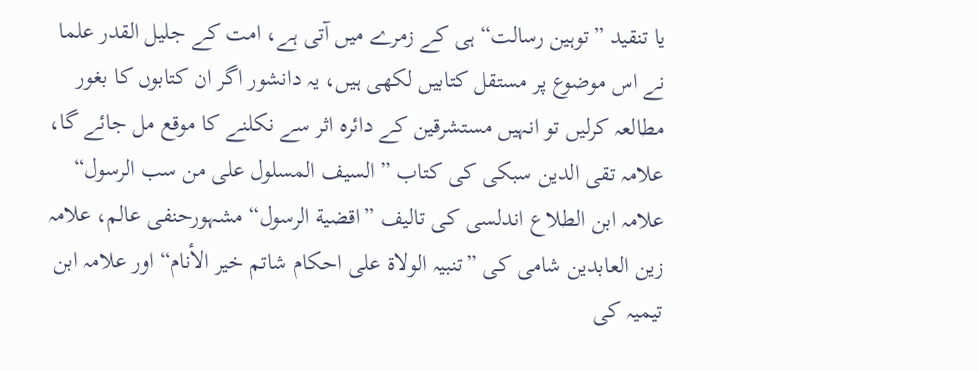یا تنقید ”توہین رسالت“ ہی کے زمرے میں آتی ہے، امت کے جلیل القدر علما نے اس موضوع پر مستقل کتابیں لکھی ہیں، یہ دانشور اگر ان کتابوں کا بغور مطالعہ کرلیں تو انہیں مستشرقین کے دائرہ اثر سے نکلنے کا موقع مل جائے گا، علامہ تقی الدین سبکی کی کتاب ”السیف المسلول علی من سب الرسول“ علامہ ابن الطلاع اندلسی کی تالیف ”اقضیة الرسول“ مشہورحنفی عالم، علامہ زین العابدین شامی کی ”تنبیہ الولاة علی احکام شاتم خیر الأنام“ اور علامہ ابن تیمیہ کی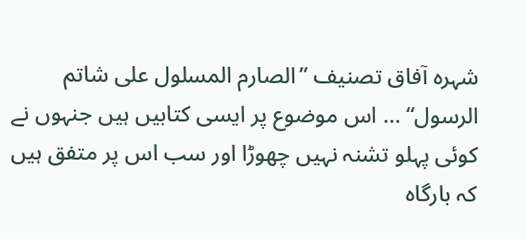شہرہ آفاق تصنیف ”الصارم المسلول علی شاتم الرسول“ … اس موضوع پر ایسی کتابیں ہیں جنہوں نے کوئی پہلو تشنہ نہیں چھوڑا اور سب اس پر متفق ہیں کہ بارگاہ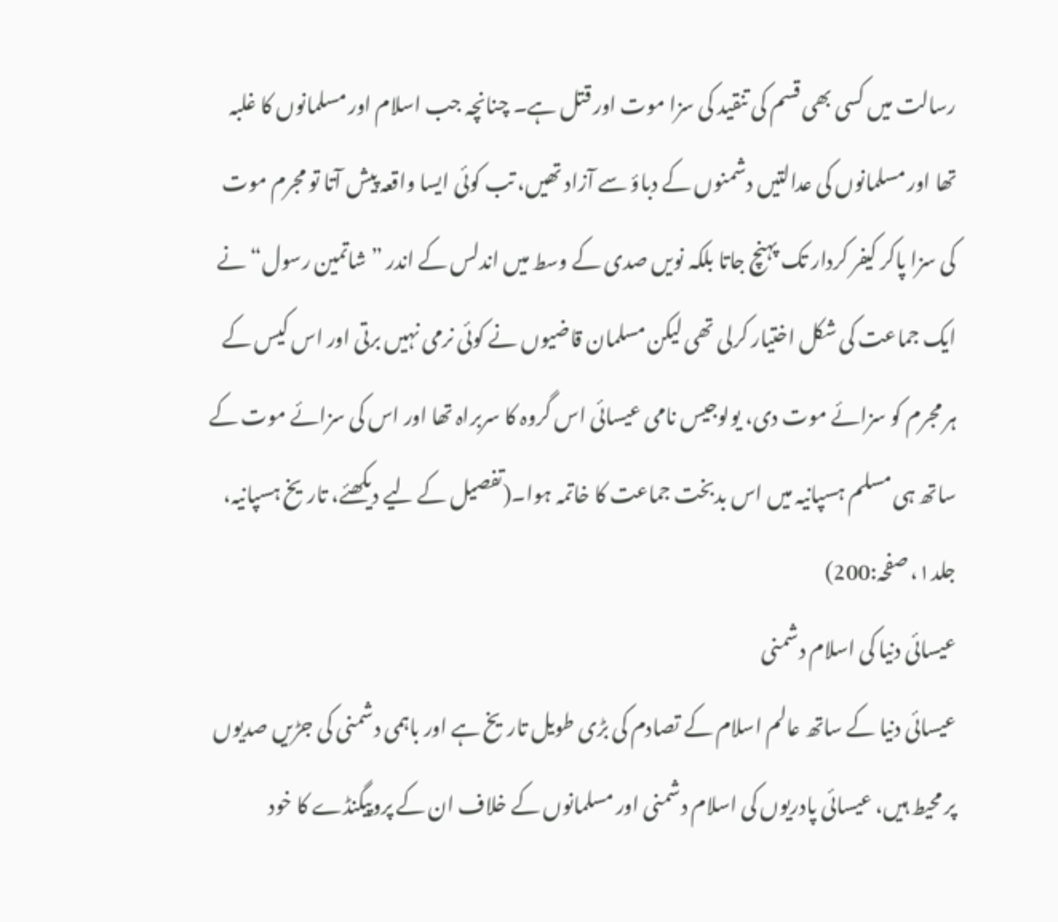رسالت میں کسی بھی قسم کی تنقید کی سزا موت اور قتل ہے۔ چنانچہ جب اسلام اور مسلمانوں کا غلبہ تھا اور مسلمانوں کی عدالتیں دشمنوں کے دباؤ سے آزاد تھیں، تب کوئی ایسا واقعہ پیش آتا تو مجرم موت کی سزا پاکر کیفر کردار تک پہنچ جاتا بلکہ نویں صدی کے وسط میں اندلس کے اندر ”شاتمین رسول“ نے ایک جماعت کی شکل اختیار کرلی تھی لیکن مسلمان قاضیوں نے کوئی نرمی نہیں برتی اور اس کیس کے ہر مجرم کو سزائے موت دی، یولوجیس نامی عیسائی اس گروہ کا سربراہ تھا اور اس کی سزائے موت کے ساتھ ہی مسلم ہسپانیہ میں اس بدبخت جماعت کا خاتمہ ہوا۔(تفصیل کے لیے دیکھئے، تاریخ ہسپانیہ، جلد۱، صفحہ:200)
عیسائی دنیا کی اسلام دشمنی
عیسائی دنیا کے ساتھ عالم اسلام کے تصادم کی بڑی طویل تاریخ ہے اور باہمی دشمنی کی جڑیں صدیوں پر محیط ہیں، عیسائی پادریوں کی اسلام دشمنی اور مسلمانوں کے خلاف ان کے پروپیگنڈے کا خود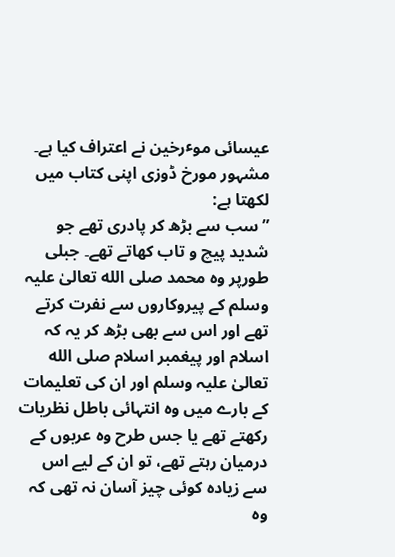عیسائی موٴرخین نے اعتراف کیا ہے۔ مشہور مورخ ڈوزی اپنی کتاب میں لکھتا ہے:
”سب سے بڑھ کر پادری تھے جو شدید پیچ و تاب کھاتے تھے۔ جبلی طورپر وہ محمد صلی الله تعالیٰ علیہ وسلم کے پیروکاروں سے نفرت کرتے تھے اور اس سے بھی بڑھ کر یہ کہ اسلام اور پیغمبر اسلام صلی الله تعالیٰ علیہ وسلم اور ان کی تعلیمات کے بارے میں وہ انتہائی باطل نظریات رکھتے تھے یا جس طرح وہ عربوں کے درمیان رہتے تھے، تو ان کے لیے اس سے زیادہ کوئی چیز آسان نہ تھی کہ وہ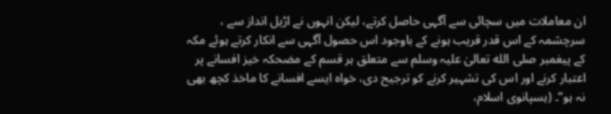ان معاملات میں سچائی سے آگہی حاصل کرتے، لیکن انہوں نے اڑیل انداز سے ، سرچشمہ کے اس قدر قریب ہونے کے باوجود اس حصول آگہی سے انکار کرتے ہوئے مکہ کے پیغمبر صلی الله تعالیٰ علیہ وسلم سے متعلق ہر قسم کے مضحکہ خیز افسانے پر اعتبار کرنے اور اس کی تشہیر کرنے کو ترجیح دی، خواہ ایسے افسانے کا ماخذ کچھ بھی نہ ہو“۔ (ہسپانوی اسلام،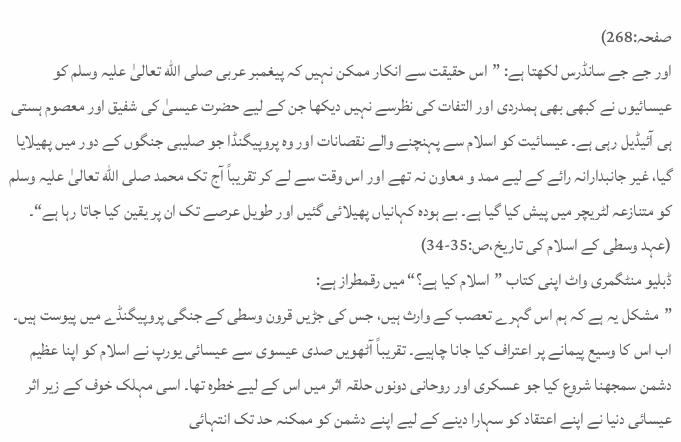صفحہ:268)
اور جے جے سانڈرس لکھتا ہے: ”اس حقیقت سے انکار ممکن نہیں کہ پیغمبر عربی صلی الله تعالیٰ علیہ وسلم کو عیسائیوں نے کبھی بھی ہمدردی اور التفات کی نظرسے نہیں دیکھا جن کے لیے حضرت عیسیٰ کی شفیق اور معصوم ہستی ہی آئیڈیل رہی ہے۔ عیسائیت کو اسلام سے پہنچنے والے نقصانات اور وہ پروپیگنڈا جو صلیبی جنگوں کے دور میں پھیلایا گیا، غیر جانبدارانہ رائے کے لیے ممد و معاون نہ تھے اور اس وقت سے لے کر تقریباً آج تک محمد صلی الله تعالیٰ علیہ وسلم کو متنازعہ لٹریچر میں پیش کیا گیا ہے۔ بے ہودہ کہانیاں پھیلائی گئیں اور طویل عرصے تک ان پر یقین کیا جاتا رہا ہے“۔ (عہد وسطی کے اسلام کی تاریخ،ص:35-34)
ڈبلیو منٹگمری واٹ اپنی کتاب ”اسلام کیا ہے؟“ میں رقمطراز ہے:
”مشکل یہ ہے کہ ہم اس گہرے تعصب کے وارث ہیں، جس کی جڑیں قرون وسطی کے جنگی پروپیگنڈے میں پیوست ہیں۔ اب اس کا وسیع پیمانے پر اعتراف کیا جانا چاہیے۔ تقریباً آٹھویں صدی عیسوی سے عیسائی یورپ نے اسلام کو اپنا عظیم دشمن سمجھنا شروع کیا جو عسکری اور روحانی دونوں حلقہ اثر میں اس کے لیے خطرہ تھا۔ اسی مہلک خوف کے زیر اثر عیسائی دنیا نے اپنے اعتقاد کو سہارا دینے کے لیے اپنے دشمن کو ممکنہ حد تک انتہائی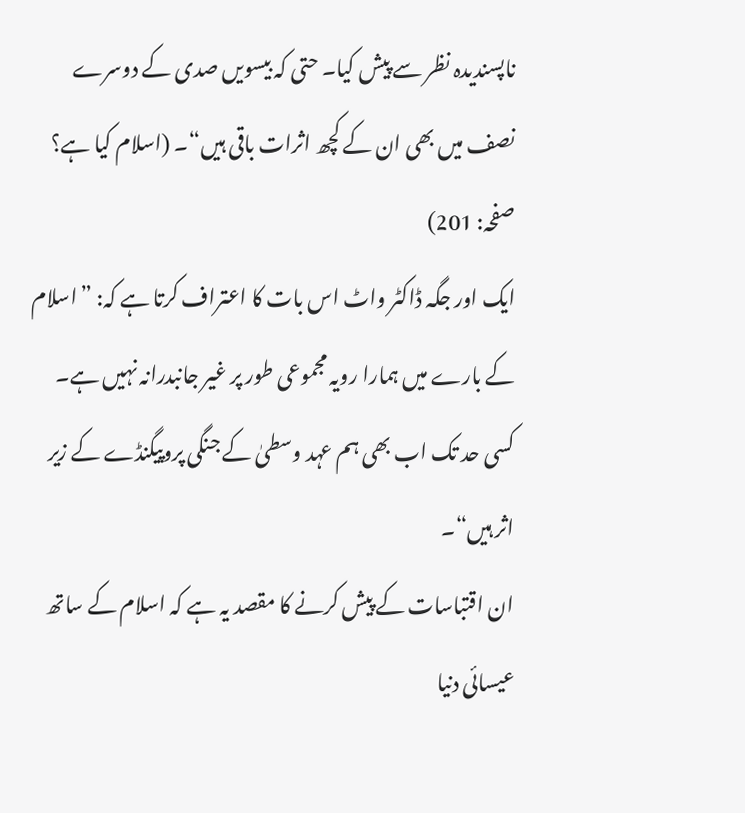ناپسندیدہ نظر سے پیش کیا۔ حتی کہ بیسویں صدی کے دوسرے نصف میں بھی ان کے کچھ اثرات باقی ہیں“۔ (اسلام کیا ہے؟ صفحہ: 201)
ایک اور جگہ ڈاکٹر واٹ اس بات کا اعتراف کرتا ہے کہ: ”اسلام کے بارے میں ہمارا رویہ مجموعی طور پر غیر جانبدرانہ نہیں ہے۔ کسی حد تک اب بھی ہم عہد وسطیٰ کے جنگی پروپیگنڈے کے زیر اثر ہیں“۔
ان اقتباسات کے پیش کرنے کا مقصد یہ ہے کہ اسلام کے ساتھ عیسائی دنیا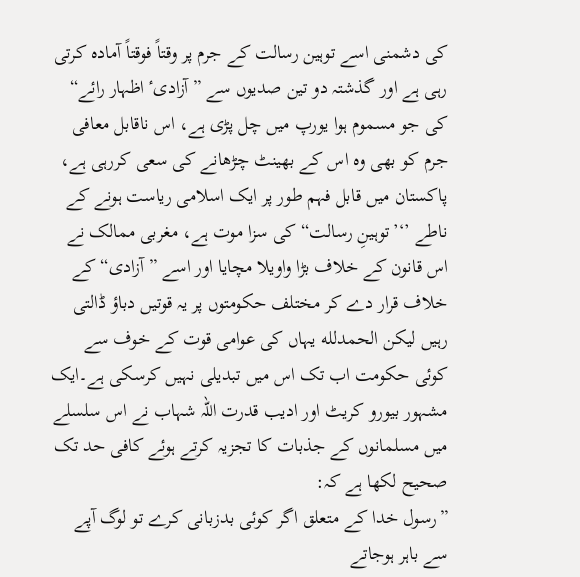کی دشمنی اسے توہین رسالت کے جرم پر وقتاً فوقتاً آمادہ کرتی رہی ہے اور گذشتہ دو تین صدیوں سے ”آزادیٴ اظہار رائے“ کی جو مسموم ہوا یورپ میں چل پڑی ہے، اس ناقابل معافی جرم کو بھی وہ اس کے بھینٹ چڑھانے کی سعی کررہی ہے، پاکستان میں قابل فہم طور پر ایک اسلامی ریاست ہونے کے ناطے ’‘’توہینِ رسالت“ کی سزا موت ہے، مغربی ممالک نے اس قانون کے خلاف بڑا واویلا مچایا اور اسے ”آزادی“ کے خلاف قرار دے کر مختلف حکومتوں پر یہ قوتیں دباؤ ڈالتی رہیں لیکن الحمدلله یہاں کی عوامی قوت کے خوف سے کوئی حکومت اب تک اس میں تبدیلی نہیں کرسکی ہے۔ایک مشہور بیورو کریٹ اور ادیب قدرت اللہ شہاب نے اس سلسلے میں مسلمانوں کے جذبات کا تجزیہ کرتے ہوئے کافی حد تک صحیح لکھا ہے کہ:
”رسول خدا کے متعلق اگر کوئی بدزبانی کرے تو لوگ آپے سے باہر ہوجاتے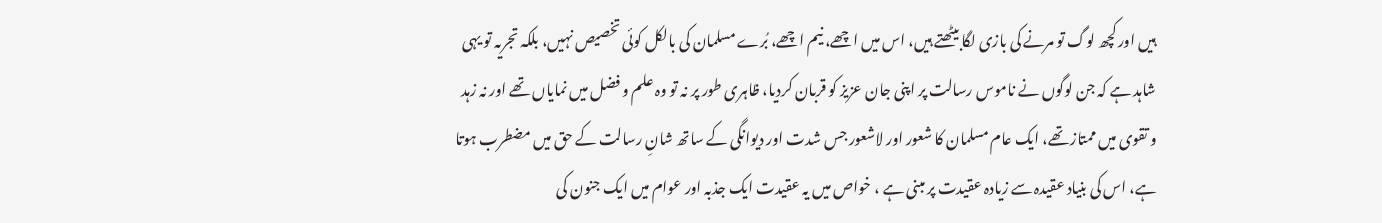ہیں اور کچھ لوگ تو مرنے کی بازی لگا بیٹھتے ہیں، اس میں اچھے، نیم اچھے، بُرے مسلمان کی بالکل کوئی تخصیص نہیں، بلکہ تجریہ تو یہی شاہد ہے کہ جن لوگوں نے ناموس رسالت پر اپنی جان عزیز کو قربان کردیا، ظاہری طور پر نہ تو وہ علم و فضل میں نمایاں تھے اور نہ زہد و تقوی میں ممتاز تھے، ایک عام مسلمان کا شعور اور لاشعور جس شدت اور دیوانگی کے ساتھ شانِ رسالت کے حق میں مضطرب ہوتا ہے، اس کی بنیاد عقیدہ سے زیادہ عقیدت پر مبنی ہے ، خواص میں یہ عقیدت ایک جذبہ اور عوام میں ایک جنون کی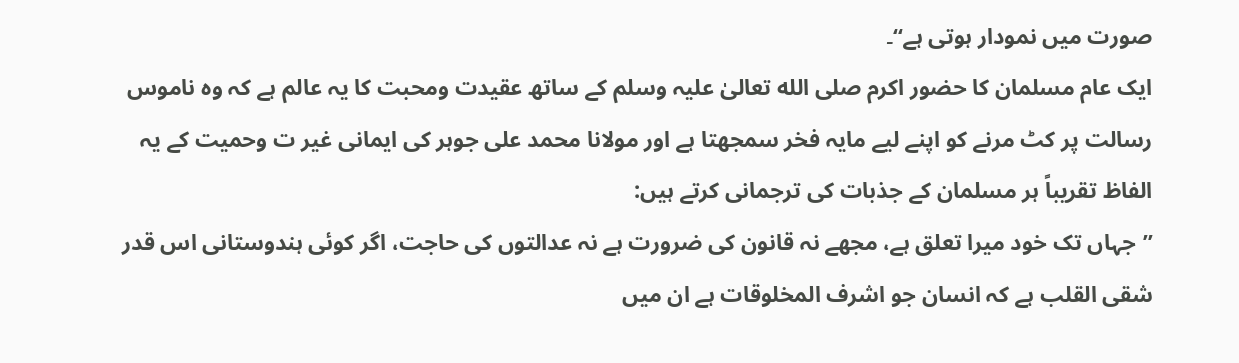صورت میں نمودار ہوتی ہے“۔
ایک عام مسلمان کا حضور اکرم صلی الله تعالیٰ علیہ وسلم کے ساتھ عقیدت ومحبت کا یہ عالم ہے کہ وہ ناموس رسالت پر کٹ مرنے کو اپنے لیے مایہ فخر سمجھتا ہے اور مولانا محمد علی جوہر کی ایمانی غیر ت وحمیت کے یہ الفاظ تقریباً ہر مسلمان کے جذبات کی ترجمانی کرتے ہیں:
”جہاں تک خود میرا تعلق ہے، مجھے نہ قانون کی ضرورت ہے نہ عدالتوں کی حاجت، اگر کوئی ہندوستانی اس قدر شقی القلب ہے کہ انسان جو اشرف المخلوقات ہے ان میں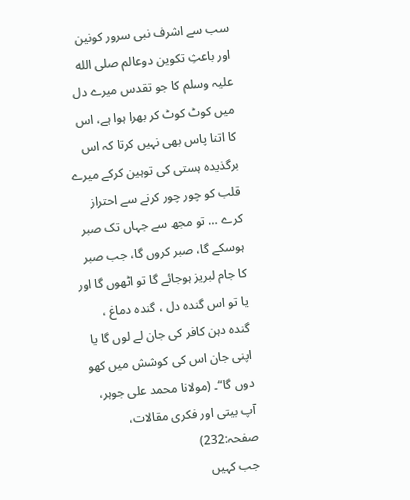سب سے اشرف نبی سرور کونین اور باعثِ تکوین دوعالم صلی الله علیہ وسلم کا جو تقدس میرے دل میں کوٹ کوٹ کر بھرا ہوا ہے، اس کا اتنا پاس بھی نہیں کرتا کہ اس برگذیدہ ہستی کی توہین کرکے میرے قلب کو چور چور کرنے سے احتراز کرے … تو مجھ سے جہاں تک صبر ہوسکے گا، صبر کروں گا، جب صبر کا جام لبریز ہوجائے گا تو اٹھوں گا اور یا تو اس گندہ دل ، گندہ دماغ ، گندہ دہن کافر کی جان لے لوں گا یا اپنی جان اس کی کوشش میں کھو دوں گا“۔ (مولانا محمد علی جوہر، آپ بیتی اور فکری مقالات، صفحہ:232)
جب کہیں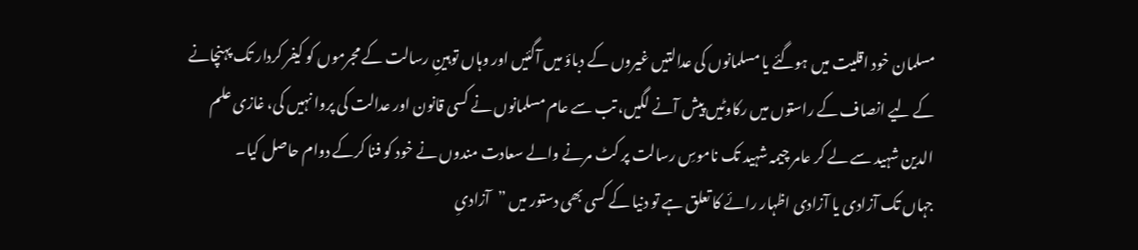مسلمان خود اقلیت میں ہوگئے یا مسلمانوں کی عدالتیں غیروں کے دباؤ میں آگئیں اور وہاں توہینِ رسالت کے مجرموں کو کیفر کردار تک پہنچانے کے لیے انصاف کے راستوں میں رکاوٹیں پیش آنے لگیں، تب سے عام مسلمانوں نے کسی قانون اور عدالت کی پروا نہیں کی، غازی علم الدین شہید سے لے کر عامر چیمہ شہید تک ناموسِ رسالت پر کٹ مرنے والے سعادت مندوں نے خود کو فنا کرکے دوام حاصل کیا۔
جہاں تک آزادی یا آزادی اظہار رائے کا تعلق ہے تو دنیا کے کسی بھی دستور میں ”آزادیِ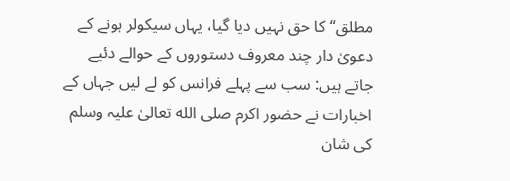مطلق“ کا حق نہیں دیا گیا، یہاں سیکولر ہونے کے دعویٰ دار چند معروف دستوروں کے حوالے دئیے جاتے ہیں: سب سے پہلے فرانس کو لے لیں جہاں کے اخبارات نے حضور اکرم صلی الله تعالیٰ علیہ وسلم کی شان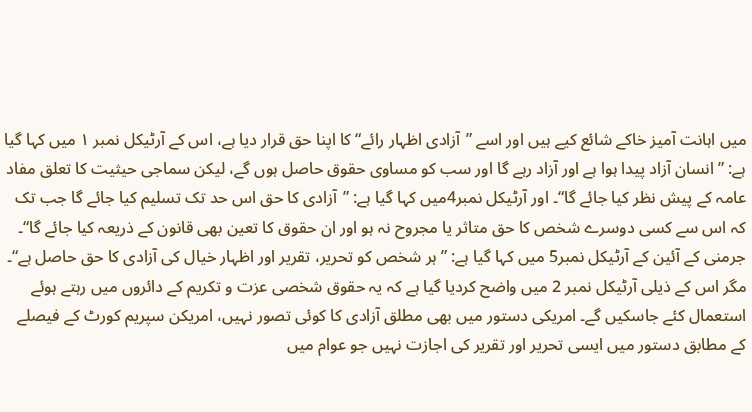میں اہانت آمیز خاکے شائع کیے ہیں اور اسے ”آزادی اظہار رائے“ کا اپنا حق قرار دیا ہے، اس کے آرٹیکل نمبر ۱ میں کہا گیا ہے: ”انسان آزاد پیدا ہوا ہے اور آزاد رہے گا اور سب کو مساوی حقوق حاصل ہوں گے، لیکن سماجی حیثیت کا تعلق مفاد عامہ کے پیش نظر کیا جائے گا“۔ اور آرٹیکل نمبر4میں کہا گیا ہے: ”آزادی کا حق اس حد تک تسلیم کیا جائے گا جب تک کہ اس سے کسی دوسرے شخص کا حق متاثر یا مجروح نہ ہو اور ان حقوق کا تعین بھی قانون کے ذریعہ کیا جائے گا“۔ جرمنی کے آئین کے آرٹیکل نمبر5 میں کہا گیا ہے: ”ہر شخص کو تحریر، تقریر اور اظہار خیال کی آزادی کا حق حاصل ہے“۔ مگر اس کے ذیلی آرٹیکل نمبر 2 میں واضح کردیا گیا ہے کہ یہ حقوق شخصی عزت و تکریم کے دائروں میں رہتے ہوئے استعمال کئے جاسکیں گے۔ امریکی دستور میں بھی مطلق آزادی کا کوئی تصور نہیں، امریکن سپریم کورٹ کے فیصلے کے مطابق دستور میں ایسی تحریر اور تقریر کی اجازت نہیں جو عوام میں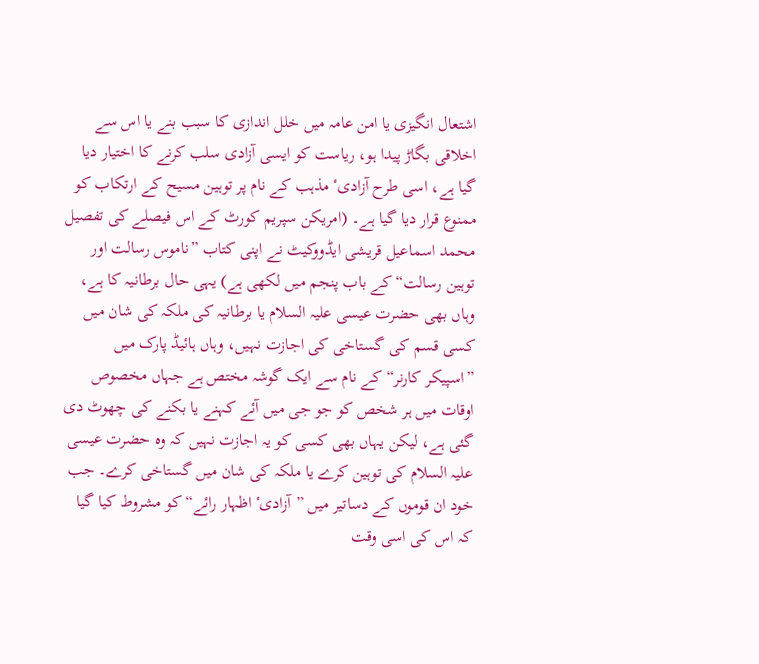اشتعال انگیزی یا امن عامہ میں خلل اندازی کا سبب بنے یا اس سے اخلاقی بگاڑ پیدا ہو، ریاست کو ایسی آزادی سلب کرنے کا اختیار دیا گیا ہے، اسی طرح آزادیٴ مذہب کے نام پر توہین مسیح کے ارتکاب کو ممنوع قرار دیا گیا ہے۔ (امریکن سپریم کورٹ کے اس فیصلے کی تفصیل محمد اسماعیل قریشی ایڈووکیٹ نے اپنی کتاب ”ناموس رسالت اور توہین رسالت“ کے باب پنجم میں لکھی ہے) یہی حال برطانیہ کا ہے، وہاں بھی حضرت عیسی علیہ السلام یا برطانیہ کی ملکہ کی شان میں کسی قسم کی گستاخی کی اجازت نہیں، وہاں ہائیڈ پارک میں ”اسپیکر کارنر“ کے نام سے ایک گوشہ مختص ہے جہاں مخصوص اوقات میں ہر شخص کو جو جی میں آئے کہنے یا بکنے کی چھوٹ دی گئی ہے، لیکن یہاں بھی کسی کو یہ اجازت نہیں کہ وہ حضرت عیسی علیہ السلام کی توہین کرے یا ملکہ کی شان میں گستاخی کرے۔ جب خود ان قوموں کے دساتیر میں ”آزادیٴ اظہار رائے“ کو مشروط کیا گیا کہ اس کی اسی وقت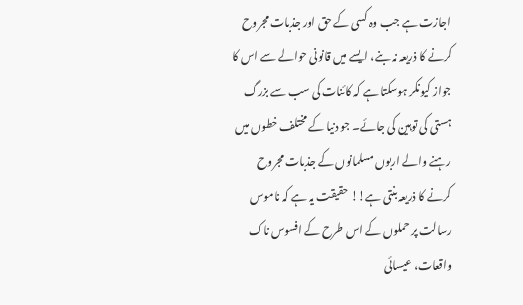اجازت ہے جب وہ کسی کے حق اور جذبات مجروح کرنے کا ذریعہ نہ بنے، ایسے میں قانونی حوالے سے اس کا جواز کیونکر ہوسکتا ہے کہ کائنات کی سب سے بزرگ ہستی کی توہین کی جائے۔ جو دنیا کے مختلف خطوں میں رہنے والے اربوں مسلمانوں کے جذبات مجروح کرنے کا ذریعہ بنتی ہے!! حقیقت یہ ہے کہ ناموس رسالت پر حملوں کے اس طرح کے افسوس ناک واقعات، عیسائی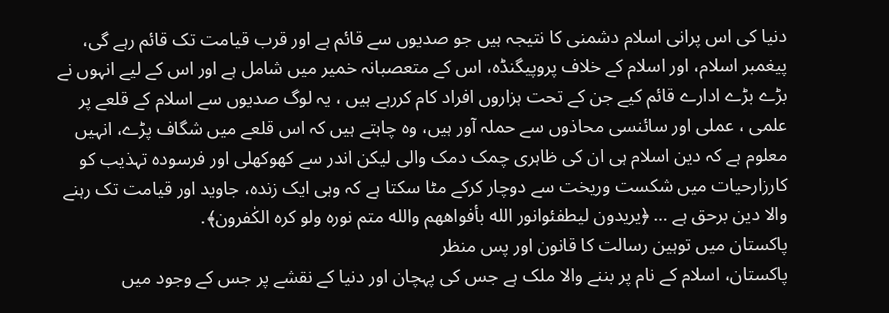دنیا کی اس پرانی اسلام دشمنی کا نتیجہ ہیں جو صدیوں سے قائم ہے اور قرب قیامت تک قائم رہے گی، پیغمبر اسلام، اور اسلام کے خلاف پروپیگنڈہ، اس کے متعصبانہ خمیر میں شامل ہے اور اس کے لیے انہوں نے بڑے بڑے ادارے قائم کیے جن کے تحت ہزاروں افراد کام کررہے ہیں ، یہ لوگ صدیوں سے اسلام کے قلعے پر علمی ، عملی اور سائنسی محاذوں سے حملہ آور ہیں، وہ چاہتے ہیں کہ اس قلعے میں شگاف پڑے، انہیں معلوم ہے کہ دین اسلام ہی ان کی ظاہری چمک دمک والی لیکن اندر سے کھوکھلی اور فرسودہ تہذیب کو کارزارحیات میں شکست وریخت سے دوچار کرکے مٹا سکتا ہے کہ وہی ایک زندہ، جاوید اور قیامت تک رہنے والا دین برحق ہے … ﴿یریدون لیطفئوانور الله بأفواھھم والله متم نورہ ولو کرہ الکٰفرون﴾․
پاکستان میں توہین رسالت کا قانون اور پس منظر
پاکستان، اسلام کے نام پر بننے والا ملک ہے جس کی پہچان اور دنیا کے نقشے پر جس کے وجود میں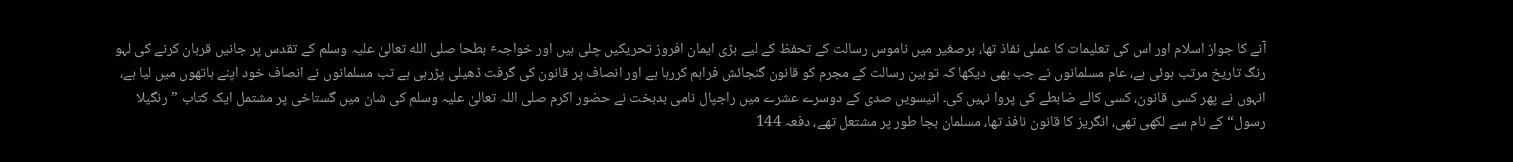آنے کا جواز اسلام اور اس کی تعلیمات کا عملی نفاذ تھا، برصغیر میں ناموس رسالت کے تحفظ کے لیے بڑی ایمان افروز تحریکیں چلی ہیں اور خواجہٴ بطحا صلی الله تعالیٰ علیہ وسلم کے تقدس پر جانیں قربان کرنے کی لہو رنگ تاریخ مرتب ہوئی ہے، عام مسلمانوں نے جب بھی دیکھا کہ توہین رسالت کے مجرم کو قانون گنجائش فراہم کررہا ہے اور انصاف پر قانون کی گرفت ڈھیلی پڑرہی ہے تب مسلمانوں نے انصاف خود اپنے ہاتھوں میں لیا ہے، انہوں نے پھر کسی قانون، کسی کالے ضابطے کی پروا نہیں کی۔ انیسویں صدی کے دوسرے عشرے میں راجپال نامی بدبخت نے حضور اکرم صلی اللہ تعالیٰ علیہ وسلم کی شان میں گستاخی پر مشتمل ایک کتاب ”رنگیلا رسول“ کے نام سے لکھی تھی، انگریز کا قانون نافذ تھا، مسلمان بجا طور پر مشتعل تھے، دفعہ 144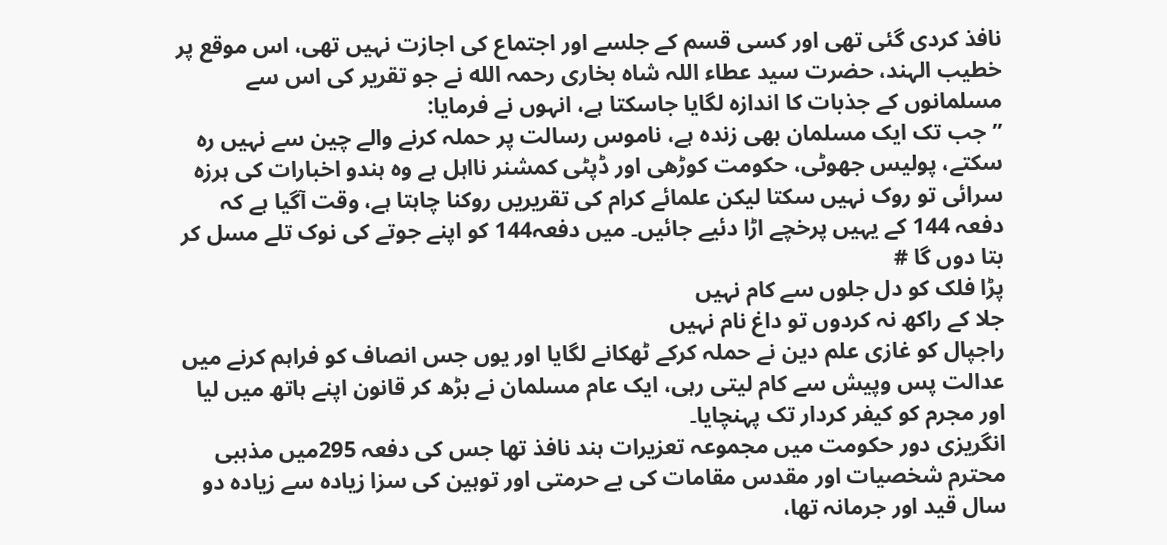نافذ کردی گئی تھی اور کسی قسم کے جلسے اور اجتماع کی اجازت نہیں تھی، اس موقع پر خطیب الہند، حضرت سید عطاء اللہ شاہ بخاری رحمہ الله نے جو تقریر کی اس سے مسلمانوں کے جذبات کا اندازہ لگایا جاسکتا ہے، انہوں نے فرمایا:
”جب تک ایک مسلمان بھی زندہ ہے، ناموس رسالت پر حملہ کرنے والے چین سے نہیں رہ سکتے، پولیس جھوٹی، حکومت کوڑھی اور ڈپٹی کمشنر نااہل ہے وہ ہندو اخبارات کی ہرزہ سرائی تو روک نہیں سکتا لیکن علمائے کرام کی تقریریں روکنا چاہتا ہے، وقت آگیا ہے کہ دفعہ 144 کے یہیں پرخچے اڑا دئیے جائیں۔ میں دفعہ144 کو اپنے جوتے کی نوک تلے مسل کر بتا دوں گا #
پڑا فلک کو دل جلوں سے کام نہیں
جلا کے راکھ نہ کردوں تو داغ نام نہیں
راجپال کو غازی علم دین نے حملہ کرکے ٹھکانے لگایا اور یوں جس انصاف کو فراہم کرنے میں عدالت پس وپیش سے کام لیتی رہی، ایک عام مسلمان نے بڑھ کر قانون اپنے ہاتھ میں لیا اور مجرم کو کیفر کردار تک پہنچایا۔
انگریزی دور حکومت میں مجموعہ تعزیرات ہند نافذ تھا جس کی دفعہ 295میں مذہبی محترم شخصیات اور مقدس مقامات کی بے حرمتی اور توہین کی سزا زیادہ سے زیادہ دو سال قید اور جرمانہ تھا،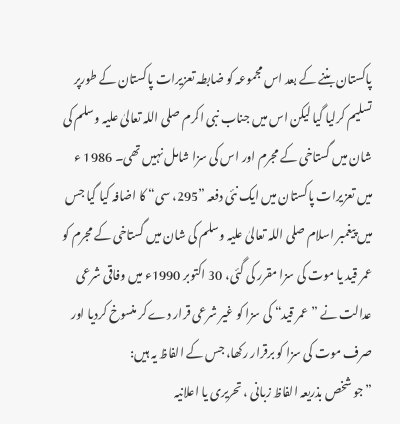پاکستان بننے کے بعد اس مجموعہ کو ضابطہ تعزیرات پاکستان کے طورپر تسلیم کرلیا گیا لیکن اس میں جناب نبی اکرم صلی اللہ تعالیٰ علیہ وسلم کی شان میں گستاخی کے مجرم اور اس کی سزا شامل نہیں تھی۔ 1986 ء میں تعزیرات پاکستان میں ایک نئی دفعہ ”295، سی“ کا اضافہ کیا گیا جس میں پیغمبر اسلام صلی اللہ تعالیٰ علیہ وسلم کی شان میں گستاخی کے مجرم کو عمر قید یا موت کی سزا مقرر کی گئی، 30 اکتوبر 1990ء میں وفاقی شرعی عدالت نے ”عمر قید“ کی سزا کو غیر شرعی قرار دے کر منسوخ کردیا اور صرف موت کی سزا کو برقرار رکھا، جس کے الفاظ یہ ہیں:
”جو شخص بذریعہ الفاظ زبانی ، تحریری یا اعلانیہ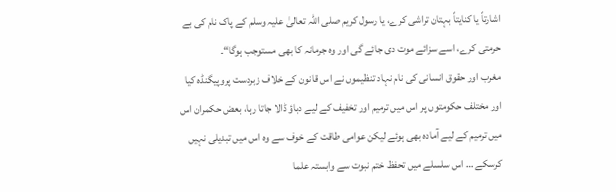اشارتاً یا کنایتاً بہتان تراشی کرے، یا رسول کریم صلی اللہ تعالیٰ علیہ وسلم کے پاک نام کی بے حرمتی کرے، اسے سزائے موت دی جائے گی اور وہ جرمانہ کا بھی مستوجب ہوگا“۔
مغرب اور حقوق انسانی کی نام نہاد تنظیموں نے اس قانون کے خلاف زبردست پروپیگنڈہ کیا اور مختلف حکومتوں پر اس میں ترمیم اور تخفیف کے لیے دباؤ ڈالا جاتا رہا، بعض حکمران اس میں ترمیم کے لیے آمادہ بھی ہوئے لیکن عوامی طاقت کے خوف سے وہ اس میں تبدیلی نہیں کرسکے … اس سلسلے میں تحفظ ختم نبوت سے وابستہ علما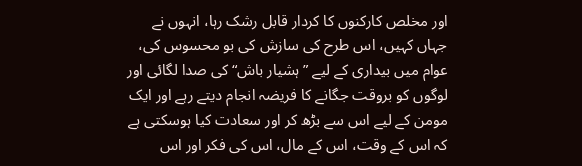اور مخلص کارکنوں کا کردار قابل رشک رہا، انہوں نے جہاں کہیں، اس طرح کی سازش کی بو محسوس کی، عوام میں بیداری کے لیے ”ہشیار باش“ کی صدا لگائی اور لوگوں کو بروقت جگانے کا فریضہ انجام دیتے رہے اور ایک مومن کے لیے اس سے بڑھ کر اور سعادت کیا ہوسکتی ہے کہ اس کے وقت، اس کے مال، اس کی فکر اور اس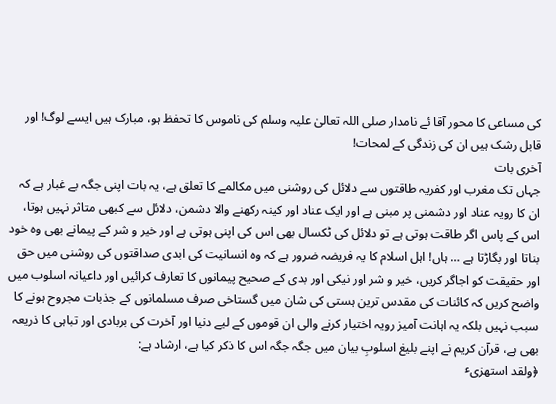کی مساعی کا محور آقا ئے نامدار صلی اللہ تعالیٰ علیہ وسلم کی ناموس کا تحفظ ہو، مبارک ہیں ایسے لوگ! اور قابل رشک ہیں ان کی زندگی کے لمحات!
آخری بات
جہاں تک مغرب اور کفریہ طاقتوں سے دلائل کی روشنی میں مکالمے کا تعلق ہے، یہ بات اپنی جگہ بے غبار ہے کہ ان کا رویہ عناد اور دشمنی پر مبنی ہے اور ایک عناد اور کینہ رکھنے والا دشمن، دلائل سے کبھی متاثر نہیں ہوتا، اس کے پاس اگر طاقت ہوتی ہے تو دلائل کی ٹکسال بھی اس کی اپنی ہوتی ہے اور خیر و شر کے پیمانے بھی وہ خود بناتا اور بگاڑتا ہے … ہاں! اہل اسلام کا یہ فریضہ ضرور ہے کہ وہ انسانیت کی ابدی صداقتوں کی روشنی میں حق اور حقیقت کو اجاگر کریں، خیر و شر اور نیکی اور بدی کے صحیح پیمانوں کا تعارف کرائیں اور داعیانہ اسلوب میں واضح کریں کہ کائنات کی مقدس ترین ہستی کی شان میں گستاخی صرف مسلمانوں کے جذبات مجروح ہونے کا سبب نہیں بلکہ یہ اہانت آمیز رویہ اختیار کرنے والی ان قوموں کے لیے دنیا اور آخرت کی بربادی اور تباہی کا ذریعہ بھی ہے، قرآن کریم نے اپنے بلیغ اسلوبِ بیان میں جگہ جگہ اس کا ذکر کیا ہے، ارشاد ہے:
﴿ولقد استھزیٴ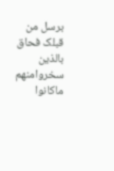برسل من قبلک فحاق بالذین سخروامنھم ماکانوا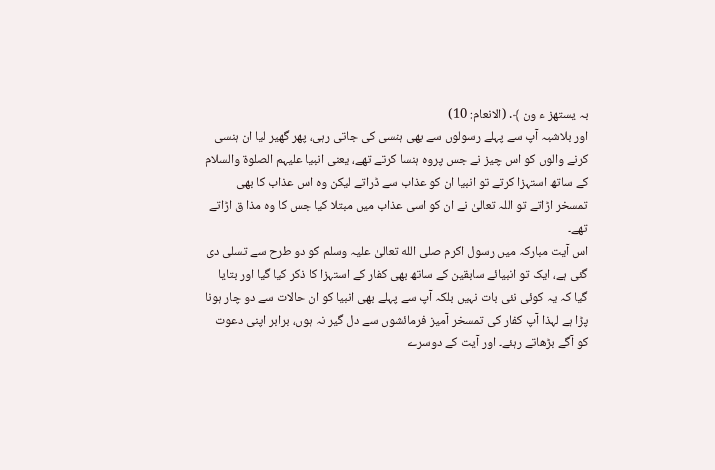بہ یستھز ء ون ﴾․ (الانعام: 10)
اور بلاشبہ آپ سے پہلے رسولوں سے بھی ہنسی کی جاتی رہی، پھر گھیر لیا ان ہنسی کرنے والوں کو اس چیز نے جس پروہ ہنسا کرتے تھے، یعنی انبیا علیہم الصلوة والسلام کے ساتھ استہزا کرتے تو انبیا ان کو عذاب سے ڈراتے لیکن وہ اس عذاب کا بھی تمسخر اڑاتے تو اللہ تعالیٰ نے ان کو اسی عذاب میں مبتلا کیا جس کا وہ مذا ق اڑاتے تھے۔
اس آیت مبارکہ میں رسول اکرم صلی الله تعالیٰ علیہ وسلم کو دو طرح سے تسلی دی گئی ہے، ایک تو انبیائے سابقین کے ساتھ بھی کفار کے استہزا کا ذکر کیا گیا اور بتایا گیا کہ یہ کوئی نئی بات نہیں بلکہ آپ سے پہلے بھی انبیا کو ان حالات سے دو چار ہونا پڑا ہے لہذا آپ کفار کی تمسخر آمیز فرمائشوں سے دل گیر نہ ہوں، برابر اپنی دعوت کو آگے بڑھاتے رہئے۔ اور آیت کے دوسرے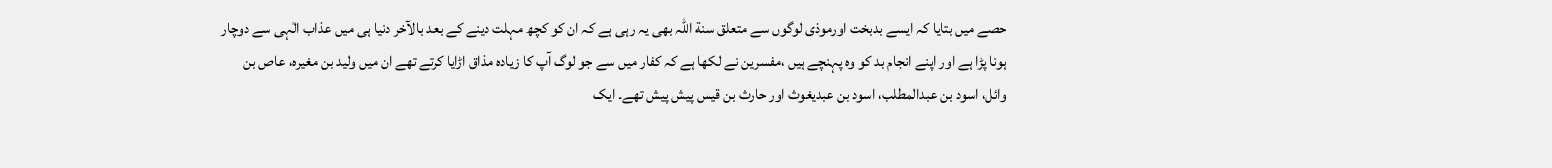حصے میں بتایا کہ ایسے بدبخت اورموذی لوگوں سے متعلق سنة اللہ بھی یہ رہی ہے کہ ان کو کچھ مہلت دینے کے بعد بالآخر دنیا ہی میں عذاب الٰہی سے دوچار ہونا پڑا ہے اور اپنے انجام بد کو وہ پہنچے ہیں ،مفسرین نے لکھا ہے کہ کفار میں سے جو لوگ آپ کا زیادہ مذاق اڑایا کرتے تھے ان میں ولید بن مغیرہ، عاص بن وائل، اسود بن عبدالمطلب، اسود بن عبدیغوث اور حارث بن قیس پیش پیش تھے۔ ایک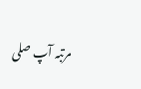مرتبہ آپ صلی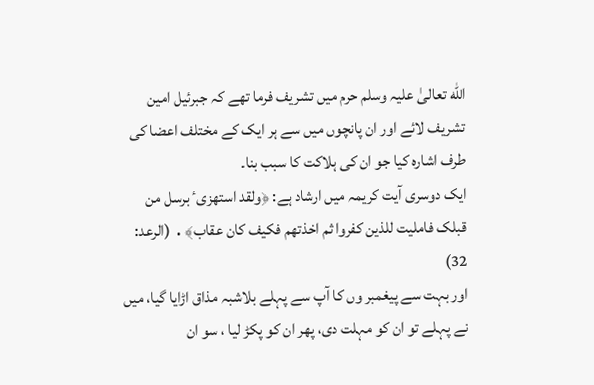الله تعالیٰ علیہ وسلم حرم میں تشریف فرما تھے کہ جبرئیل امین تشریف لائے اور ان پانچوں میں سے ہر ایک کے مختلف اعضا کی طرف اشارہ کیا جو ان کی ہلاکت کا سبب بنا۔
ایک دوسری آیت کریمہ میں ارشاد ہے: ﴿ولقد استھزیٴ برسل من قبلک فاملیت للذین کفروا ثم اخذتھم فکیف کان عقاب﴾․ (الرعد: 32)
اور بہت سے پیغمبر وں کا آپ سے پہلے بلاشبہ مذاق اڑایا گیا، میں نے پہلے تو ان کو مہلت دی، پھر ان کو پکڑ لیا ، سو ان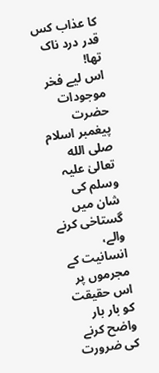کا عذاب کس قدر درد ناک تھا!
اس لیے فخر موجودات حضرت پیغمبر اسلام صلی الله تعالیٰ علیہ وسلم کی شان میں گستاخی کرنے والے، انسانیت کے مجرموں پر اس حقیقت کو بار بار واضح کرنے کی ضرورت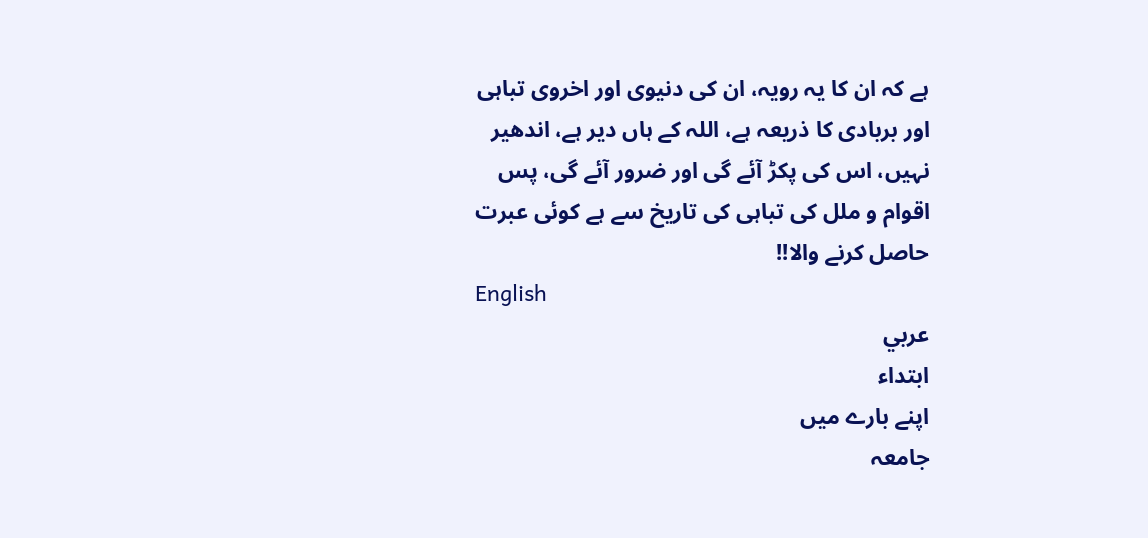ہے کہ ان کا یہ رویہ، ان کی دنیوی اور اخروی تباہی اور بربادی کا ذریعہ ہے، اللہ کے ہاں دیر ہے، اندھیر نہیں، اس کی پکڑ آئے گی اور ضرور آئے گی، پس اقوام و ملل کی تباہی کی تاریخ سے ہے کوئی عبرت حاصل کرنے والا!!
English
عربي
ابتداء
اپنے بارے میں
جامعہ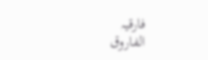فارقیہ
الفاروق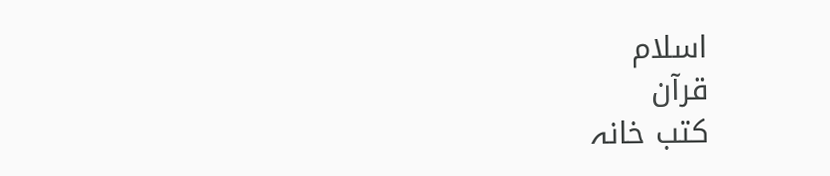اسلام
قرآن
کتب خانہ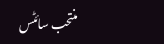منتحب سائٹس